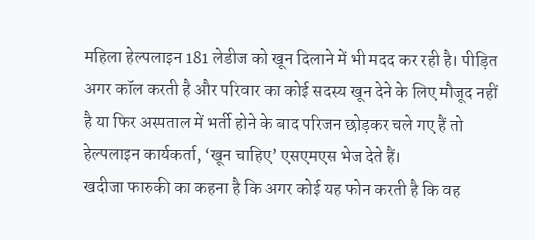महिला हेल्पलाइन 181 लेडीज को खून दिलाने में भी मदद कर रही है। पीड़ित अगर कॉल करती है और परिवार का कोई सदस्य खून देने के लिए मौजूद नहीं है या फिर अस्पताल में भर्ती होने के बाद परिजन छोड़कर चले गए हैं तो हेल्पलाइन कार्यकर्ता, ‘खून चाहिए’ एसएमएस भेज देते हैं।
खदीजा फारुकी का कहना है कि अगर कोई यह फोन करती है कि वह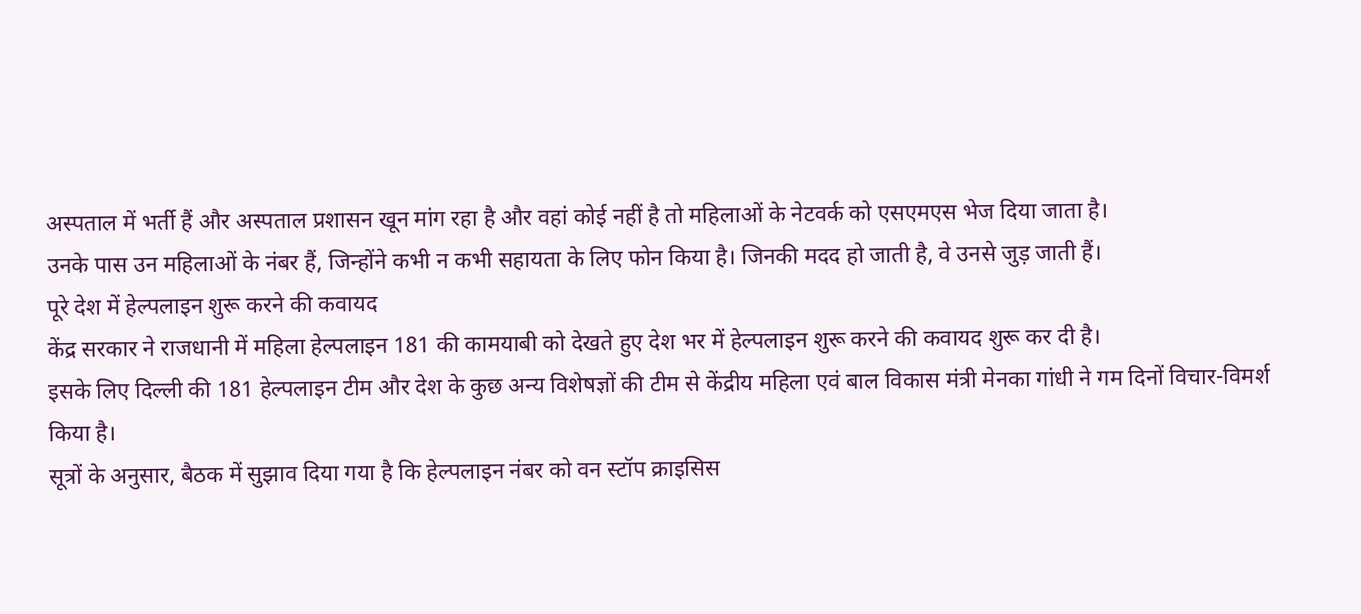अस्पताल में भर्ती हैं और अस्पताल प्रशासन खून मांग रहा है और वहां कोई नहीं है तो महिलाओं के नेटवर्क को एसएमएस भेज दिया जाता है।
उनके पास उन महिलाओं के नंबर हैं, जिन्होंने कभी न कभी सहायता के लिए फोन किया है। जिनकी मदद हो जाती है, वे उनसे जुड़ जाती हैं।
पूरे देश में हेल्पलाइन शुरू करने की कवायद
केंद्र सरकार ने राजधानी में महिला हेल्पलाइन 181 की कामयाबी को देखते हुए देश भर में हेल्पलाइन शुरू करने की कवायद शुरू कर दी है।
इसके लिए दिल्ली की 181 हेल्पलाइन टीम और देश के कुछ अन्य विशेषज्ञों की टीम से केंद्रीय महिला एवं बाल विकास मंत्री मेनका गांधी ने गम दिनों विचार-विमर्श किया है।
सूत्रों के अनुसार, बैठक में सुझाव दिया गया है कि हेल्पलाइन नंबर को वन स्टॉप क्राइसिस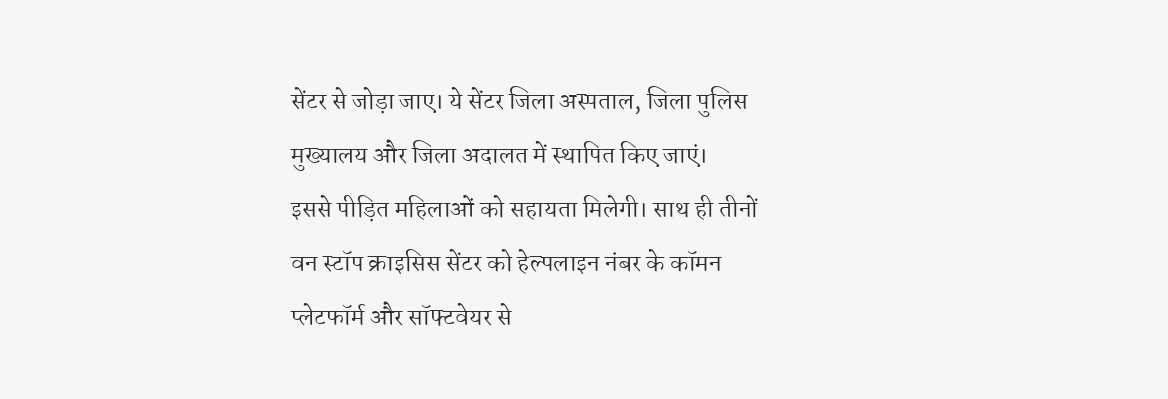सेंटर से जोड़ा जाए। ये सेंटर जिला अस्पताल, जिला पुलिस मुख्यालय और जिला अदालत में स्थापित किए जाएं।
इससे पीड़ित महिलाओं को सहायता मिलेगी। साथ ही तीनों वन स्टॉप क्राइसिस सेंटर को हेल्पलाइन नंबर के कॉमन प्लेटफॉर्म और सॉफ्टवेयर से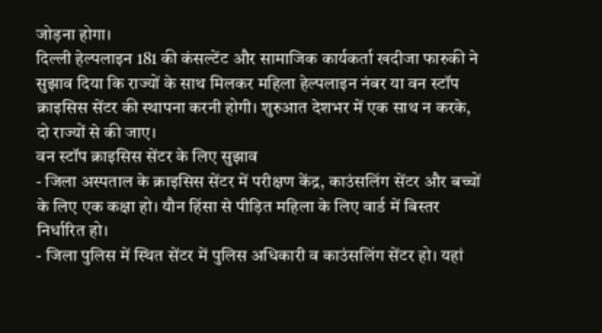जोड़ना होगा।
दिल्ली हेल्पलाइन 181 की कंसल्टेंट और सामाजिक कार्यकर्ता खदीजा फारुकी ने सुझाव दिया कि राज्यों के साथ मिलकर महिला हेल्पलाइन नंबर या वन स्टॉप क्राइसिस सेंटर की स्थापना करनी होगी। शुरुआत देशभर में एक साथ न करके, दो राज्यों से की जाए।
वन स्टॉप क्राइसिस सेंटर के लिए सुझाव
- जिला अस्पताल के क्राइसिस सेंटर में परीक्षण केंद्र, काउंसलिंग सेंटर और बच्चों के लिए एक कक्षा हो। यौन हिंसा से पीड़ित महिला के लिए वार्ड में बिस्तर निर्धारित हो।
- जिला पुलिस में स्थित सेंटर में पुलिस अधिकारी व काउंसलिंग सेंटर हो। यहां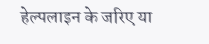हेल्पलाइन के जरिए या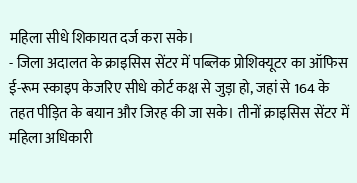महिला सीधे शिकायत दर्ज करा सके।
- जिला अदालत के क्राइसिस सेंटर में पब्लिक प्रोशिक्यूटर का ऑफिस ई-रूम स्काइप केजरिए सीधे कोर्ट कक्ष से जुड़ा हो, जहां से 164 के तहत पीड़ित के बयान और जिरह की जा सके। तीनों क्राइसिस सेंटर में महिला अधिकारी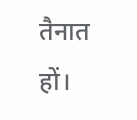तैनात हों।